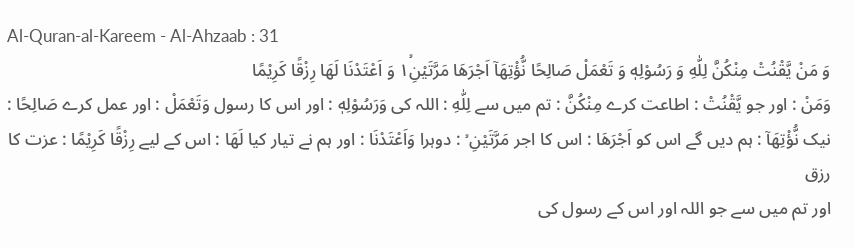Al-Quran-al-Kareem - Al-Ahzaab : 31
وَ مَنْ یَّقْنُتْ مِنْكُنَّ لِلّٰهِ وَ رَسُوْلِهٖ وَ تَعْمَلْ صَالِحًا نُّؤْتِهَاۤ اَجْرَهَا مَرَّتَیْنِ١ۙ وَ اَعْتَدْنَا لَهَا رِزْقًا كَرِیْمًا
وَمَنْ : اور جو يَّقْنُتْ : اطاعت کرے مِنْكُنَّ : تم میں سے لِلّٰهِ : اللہ کی وَرَسُوْلِهٖ : اور اس کا رسول وَتَعْمَلْ : اور عمل کرے صَالِحًا : نیک نُّؤْتِهَآ : ہم دیں گے اس کو اَجْرَهَا : اس کا اجر مَرَّتَيْنِ ۙ : دوہرا وَاَعْتَدْنَا : اور ہم نے تیار کیا لَهَا : اس کے لیے رِزْقًا كَرِيْمًا : عزت کا رزق
اور تم میں سے جو اللہ اور اس کے رسول کی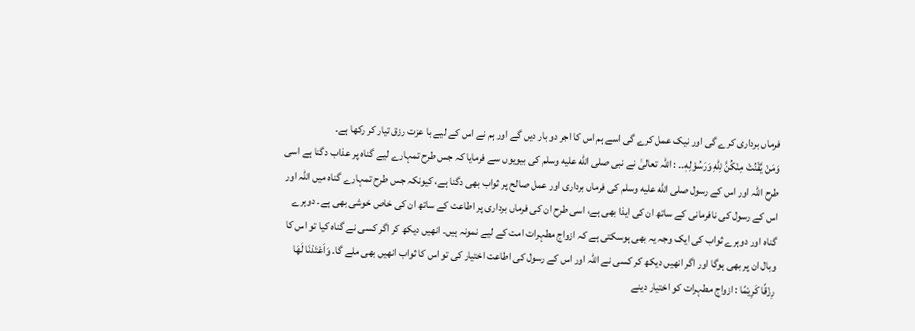فرماں برداری کرے گی اور نیک عمل کرے گی اسے ہم اس کا اجر دو بار دیں گے اور ہم نے اس کے لیے با عزت رزق تیار کر رکھا ہے۔
وَمَنْ يَّقْنُتْ مِنْكُنَّ لِلّٰهِ وَرَسُوْلِهٖ۔۔ : اللہ تعالیٰ نے نبی صلى الله عليه وسلم کی بیویوں سے فرمایا کہ جس طرح تمہارے لیے گناہ پر عذاب دگنا ہے اسی طرح اللہ اور اس کے رسول صلى الله عليه وسلم کی فرماں برداری اور عمل صالح پر ثواب بھی دگنا ہے، کیونکہ جس طرح تمہارے گناہ میں اللہ اور اس کے رسول کی نافرمانی کے ساتھ ان کی ایذا بھی ہے، اسی طرح ان کی فرماں برداری پر اطاعت کے ساتھ ان کی خاص خوشی بھی ہے۔ دوہرے گناہ اور دوہرے ثواب کی ایک وجہ یہ بھی ہوسکتی ہے کہ ازواج مطہرات امت کے لیے نمونہ ہیں۔ انھیں دیکھ کر اگر کسی نے گناہ کیا تو اس کا وبال ان پر بھی ہوگا اور اگر انھیں دیکھ کر کسی نے اللہ اور اس کے رسول کی اطاعت اختیار کی تو اس کا ثواب انھیں بھی ملے گا۔ وَاَعْتَدْنَا لَهَا رِزْقًا كَرِيْمًا : ازواج مطہرات کو اختیار دینے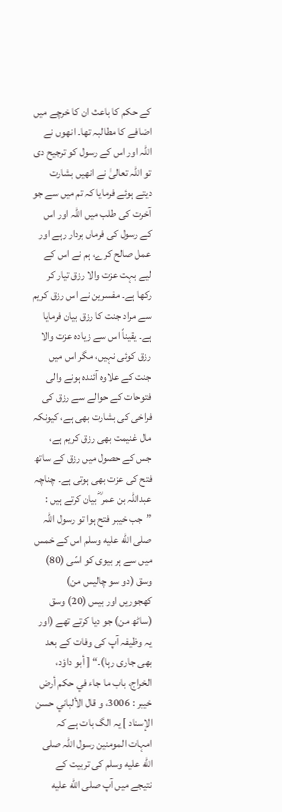کے حکم کا باعث ان کا خرچے میں اضافے کا مطالبہ تھا۔ انھوں نے اللہ اور اس کے رسول کو ترجیح دی تو اللہ تعالیٰ نے انھیں بشارت دیتے ہوئے فرمایا کہ تم میں سے جو آخرت کی طلب میں اللہ اور اس کے رسول کی فرماں بردار رہے اور عمل صالح کرے، ہم نے اس کے لیے بہت عزت والا رزق تیار کر رکھا ہے۔ مفسرین نے اس رزق کریم سے مراد جنت کا رزق بیان فرمایا ہے۔ یقیناً اس سے زیادہ عزت والا رزق کوئی نہیں، مگر اس میں جنت کے علاوہ آئندہ ہونے والی فتوحات کے حوالے سے رزق کی فراخی کی بشارت بھی ہے، کیونکہ مال غنیمت بھی رزق کریم ہے، جس کے حصول میں رزق کے ساتھ فتح کی عزت بھی ہوتی ہے۔ چناچہ عبداللہ بن عمر ؓ بیان کرتے ہیں : ”جب خیبر فتح ہوا تو رسول اللہ صلى الله عليه وسلم اس کے خمس میں سے ہر بیوی کو اسّی (80) وسق (دو سو چالیس من) کھجوریں اور بیس (20) وسق (ساٹھ من) جو دیا کرتے تھے (اور یہ وظیفہ آپ کی وفات کے بعد بھی جاری رہا)۔“ [ أبو داوٗد، الخراج، باب ما جاء في حکم أرض خیبر : 3006، و قال الألباني حسن الإسناد ] یہ الگ بات ہے کہ امہات المومنین رسول اللہ صلى الله عليه وسلم کی تربیت کے نتیجے میں آپ صلى الله عليه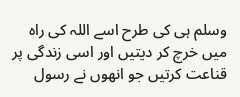وسلم ہی کی طرح اسے اللہ کی راہ میں خرچ کر دیتیں اور اسی زندگی پر قناعت کرتیں جو انھوں نے رسول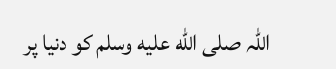اللہ صلى الله عليه وسلم کو دنیا پر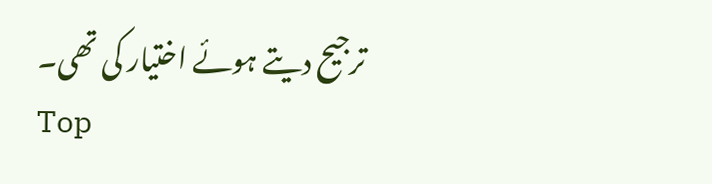ترجیح دیتے ہوئے اختیار کی تھی۔
Top